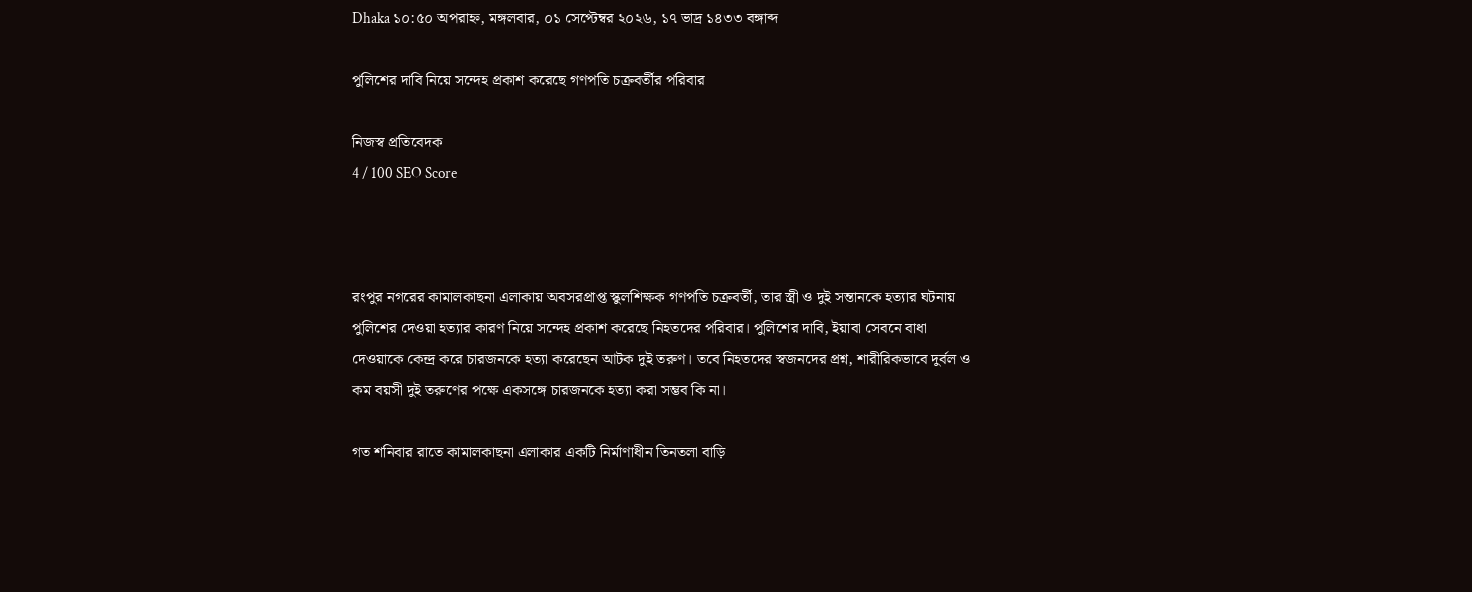Dhaka ১০:৫০ অপরাহ্ন, মঙ্গলবার, ০১ সেপ্টেম্বর ২০২৬, ১৭ ভাদ্র ১৪৩৩ বঙ্গাব্দ

পুলিশের দাবি নিয়ে সন্দেহ প্রকাশ করেছে গণপতি চক্রবর্তীর পরিবার

নিজস্ব প্রতিবেদক
4 / 100 SEO Score



রংপুর নগরের কামালকাছনা এলাকায় অবসরপ্রাপ্ত স্কুলশিক্ষক গণপতি চক্রবর্তী, তার স্ত্রী ও দুই সন্তানকে হত্যার ঘটনায় পুলিশের দেওয়া হত্যার কারণ নিয়ে সন্দেহ প্রকাশ করেছে নিহতদের পরিবার। পুলিশের দাবি, ইয়াবা সেবনে বাধা দেওয়াকে কেন্দ্র করে চারজনকে হত্যা করেছেন আটক দুই তরুণ। তবে নিহতদের স্বজনদের প্রশ্ন, শারীরিকভাবে দুর্বল ও কম বয়সী দুই তরুণের পক্ষে একসঙ্গে চারজনকে হত্যা করা সম্ভব কি না।

গত শনিবার রাতে কামালকাছনা এলাকার একটি নির্মাণাধীন তিনতলা বাড়ি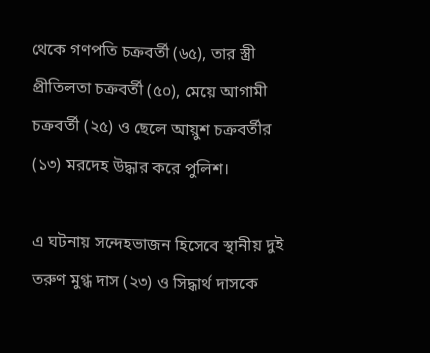থেকে গণপতি চক্রবর্তী (৬৫), তার স্ত্রী প্রীতিলতা চক্রবর্তী (৫০), মেয়ে আগামী চক্রবর্তী (২৫) ও ছেলে আয়ুশ চক্রবর্তীর (১৩) মরদেহ উদ্ধার করে পুলিশ।

এ ঘটনায় সন্দেহভাজন হিসেবে স্থানীয় দুই তরুণ মুগ্ধ দাস (২৩) ও সিদ্ধার্থ দাসকে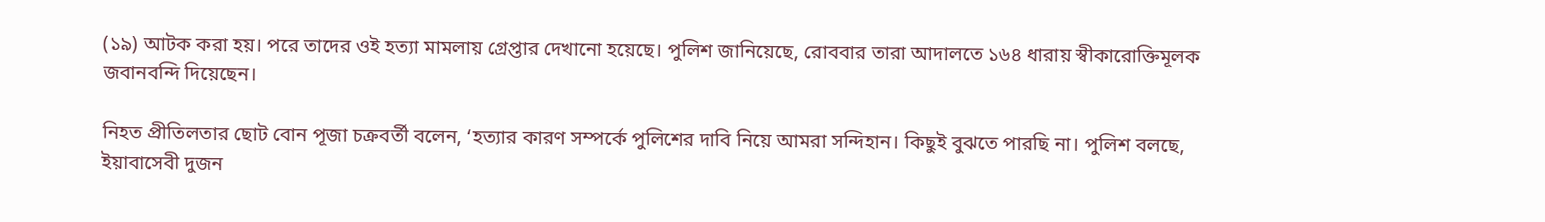(১৯) আটক করা হয়। পরে তাদের ওই হত্যা মামলায় গ্রেপ্তার দেখানো হয়েছে। পুলিশ জানিয়েছে, রোববার তারা আদালতে ১৬৪ ধারায় স্বীকারোক্তিমূলক জবানবন্দি দিয়েছেন।

নিহত প্রীতিলতার ছোট বোন পূজা চক্রবর্তী বলেন, ‘হত্যার কারণ সম্পর্কে পুলিশের দাবি নিয়ে আমরা সন্দিহান। কিছুই বুঝতে পারছি না। পুলিশ বলছে, ইয়াবাসেবী দুজন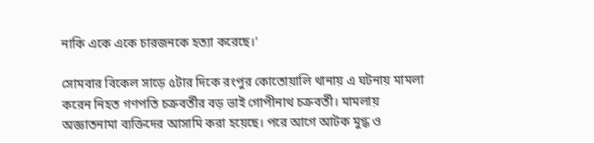নাকি একে একে চারজনকে হত্যা করেছে।’

সোমবার বিকেল সাড়ে ৫টার দিকে রংপুর কোতোয়ালি থানায় এ ঘটনায় মামলা করেন নিহত গণপতি চক্রবর্তীর বড় ভাই গোপীনাথ চক্রবর্তী। মামলায় অজ্ঞাতনামা ব্যক্তিদের আসামি করা হয়েছে। পরে আগে আটক মুগ্ধ ও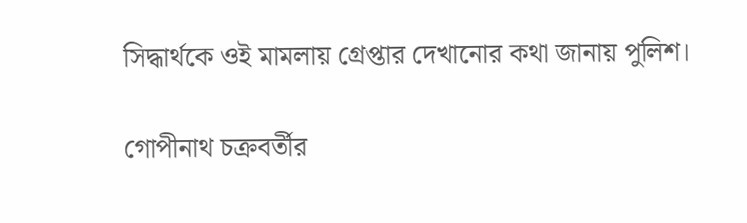সিদ্ধার্থকে ওই মামলায় গ্রেপ্তার দেখানোর কথা জানায় পুলিশ।

গোপীনাথ চক্রবর্তীর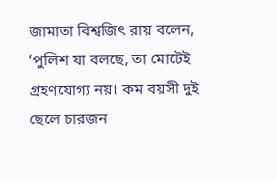জামাতা বিশ্বজিৎ রায় বলেন, ‘পুলিশ যা বলছে, তা মোটেই গ্রহণযোগ্য নয়। কম বয়সী দুই ছেলে চারজন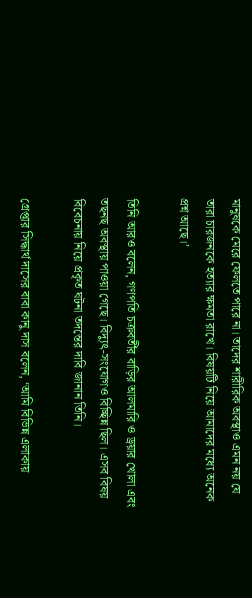মানুষকে মেরে ফেলতে পারে না। তাদের শারীরিক অবস্থাও এমন নয় যে তারা চারজনকে হত্যার ক্ষমতা রাখে। বিষয়টি নিয়ে আমাদের মধ্যে অনেক প্রশ্ন আছে।’

তিনি আরও বলেন, গণপতি চক্রবর্তীর বাড়ির আলমারি ও ড্রয়ার খোলা এবং তছনছ অবস্থায় পাওয়া গেছে। বিদ্যুৎ-সংযোগও বিচ্ছিন্ন ছিল। এসব বিষয় বিবেচনায় নিয়ে প্রকৃত ঘটনা তদন্তের দাবি জানান তিনি।

গ্রেপ্তার সিদ্ধার্থ দাসের বাবা কানু দাস বলেন, ‘আমি বিভিন্ন এলাকায়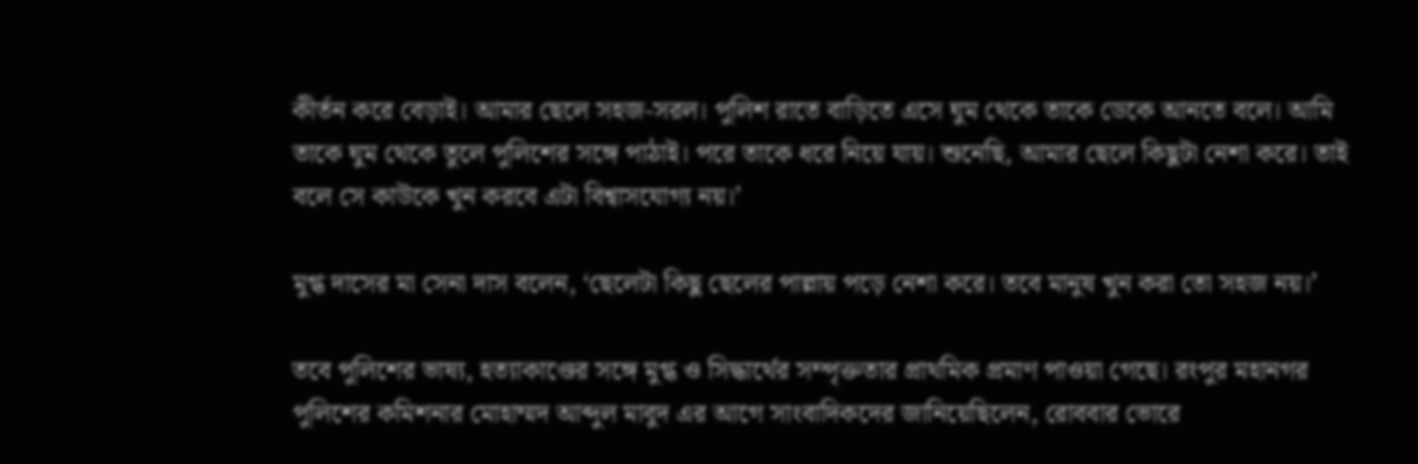কীর্তন করে বেড়াই। আমার ছেলে সহজ-সরল। পুলিশ রাতে বাড়িতে এসে ঘুম থেকে তাকে ডেকে আনতে বলে। আমি তাকে ঘুম থেকে তুলে পুলিশের সঙ্গে পাঠাই। পরে তাকে ধরে নিয়ে যায়। শুনেছি, আমার ছেলে কিছুটা নেশা করে। তাই বলে সে কাউকে খুন করবে এটা বিশ্বাসযোগ্য নয়।’

মুগ্ধ দাসের মা সেনা দাস বলেন, ‘ছেলেটা কিছু ছেলের পাল্লায় পড়ে নেশা করে। তবে মানুষ খুন করা তো সহজ নয়।’

তবে পুলিশের ভাষ্য, হত্যাকাণ্ডের সঙ্গে মুগ্ধ ও সিদ্ধার্থের সম্পৃক্ততার প্রাথমিক প্রমাণ পাওয়া গেছে। রংপুর মহানগর পুলিশের কমিশনার মোহাম্মদ আব্দুল মাবুদ এর আগে সাংবাদিকদের জানিয়েছিলেন, রোববার ভোরে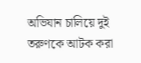অভিযান চালিয়ে দুই তরুণকে আটক করা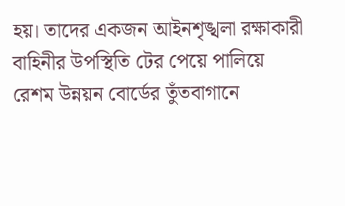হয়। তাদের একজন আইনশৃঙ্খলা রক্ষাকারী বাহিনীর উপস্থিতি টের পেয়ে পালিয়ে রেশম উন্নয়ন বোর্ডের তুঁতবাগানে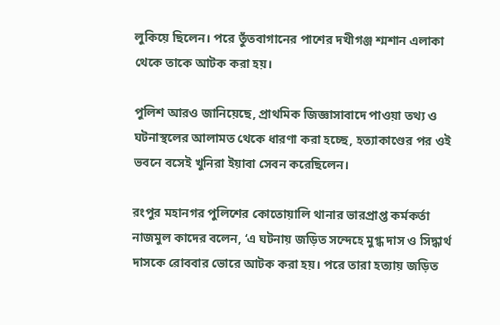লুকিয়ে ছিলেন। পরে তুঁতবাগানের পাশের দখীগঞ্জ শ্মশান এলাকা থেকে তাকে আটক করা হয়।

পুলিশ আরও জানিয়েছে, প্রাথমিক জিজ্ঞাসাবাদে পাওয়া তথ্য ও ঘটনাস্থলের আলামত থেকে ধারণা করা হচ্ছে, হত্যাকাণ্ডের পর ওই ভবনে বসেই খুনিরা ইয়াবা সেবন করেছিলেন।

রংপুর মহানগর পুলিশের কোতোয়ালি থানার ভারপ্রাপ্ত কর্মকর্তা নাজমুল কাদের বলেন, ‘এ ঘটনায় জড়িত সন্দেহে মুগ্ধ দাস ও সিদ্ধার্থ দাসকে রোববার ভোরে আটক করা হয়। পরে তারা হত্যায় জড়িত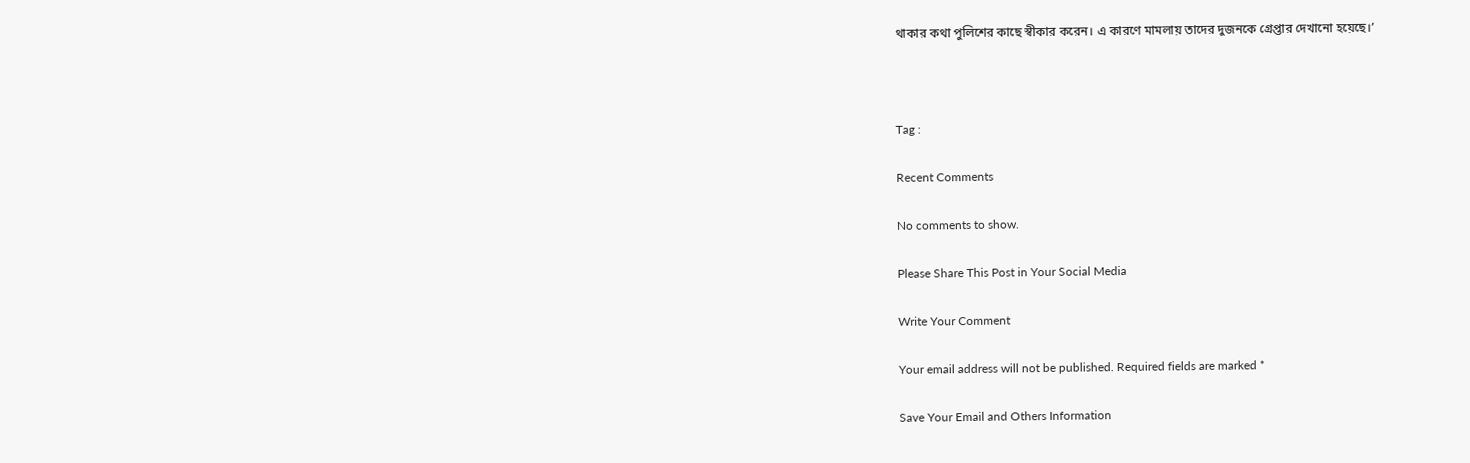থাকার কথা পুলিশের কাছে স্বীকার করেন। এ কারণে মামলায় তাদের দুজনকে গ্রেপ্তার দেখানো হয়েছে।’



Tag :

Recent Comments

No comments to show.

Please Share This Post in Your Social Media

Write Your Comment

Your email address will not be published. Required fields are marked *

Save Your Email and Others Information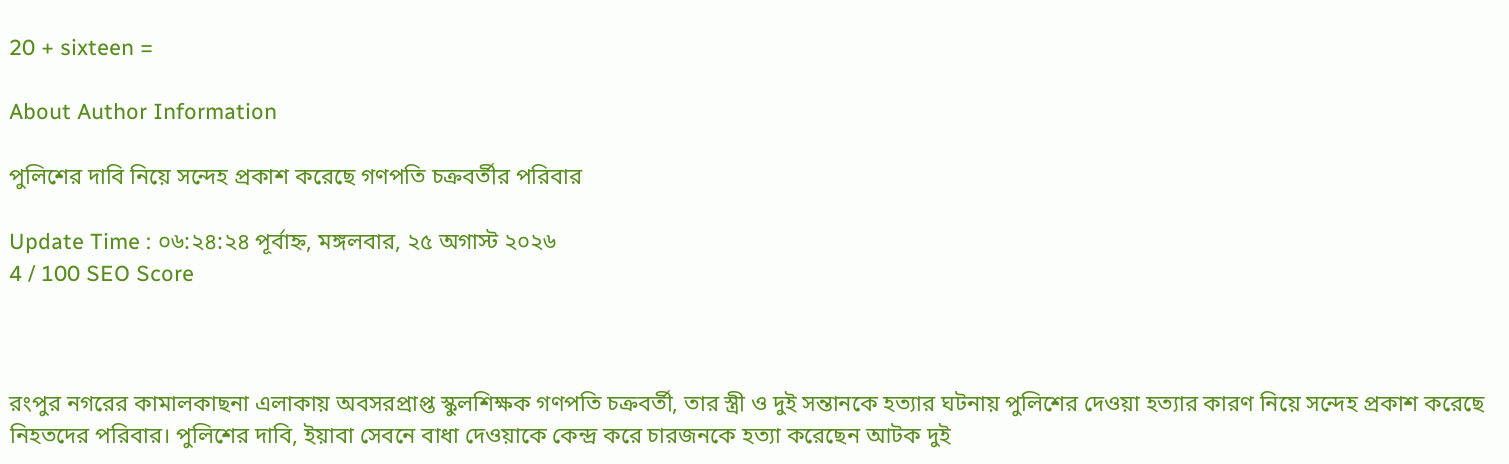20 + sixteen =

About Author Information

পুলিশের দাবি নিয়ে সন্দেহ প্রকাশ করেছে গণপতি চক্রবর্তীর পরিবার

Update Time : ০৬:২৪:২৪ পূর্বাহ্ন, মঙ্গলবার, ২৫ অগাস্ট ২০২৬
4 / 100 SEO Score



রংপুর নগরের কামালকাছনা এলাকায় অবসরপ্রাপ্ত স্কুলশিক্ষক গণপতি চক্রবর্তী, তার স্ত্রী ও দুই সন্তানকে হত্যার ঘটনায় পুলিশের দেওয়া হত্যার কারণ নিয়ে সন্দেহ প্রকাশ করেছে নিহতদের পরিবার। পুলিশের দাবি, ইয়াবা সেবনে বাধা দেওয়াকে কেন্দ্র করে চারজনকে হত্যা করেছেন আটক দুই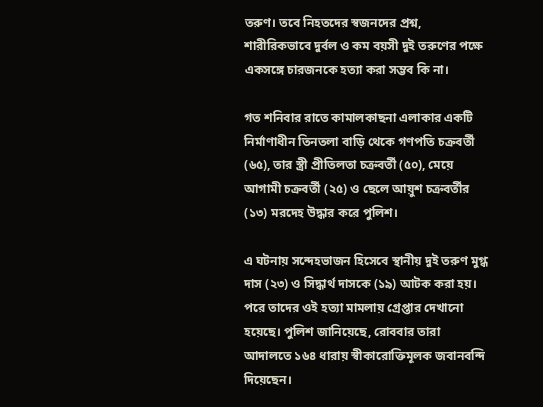তরুণ। তবে নিহতদের স্বজনদের প্রশ্ন, শারীরিকভাবে দুর্বল ও কম বয়সী দুই তরুণের পক্ষে একসঙ্গে চারজনকে হত্যা করা সম্ভব কি না।

গত শনিবার রাতে কামালকাছনা এলাকার একটি নির্মাণাধীন তিনতলা বাড়ি থেকে গণপতি চক্রবর্তী (৬৫), তার স্ত্রী প্রীতিলতা চক্রবর্তী (৫০), মেয়ে আগামী চক্রবর্তী (২৫) ও ছেলে আয়ুশ চক্রবর্তীর (১৩) মরদেহ উদ্ধার করে পুলিশ।

এ ঘটনায় সন্দেহভাজন হিসেবে স্থানীয় দুই তরুণ মুগ্ধ দাস (২৩) ও সিদ্ধার্থ দাসকে (১৯) আটক করা হয়। পরে তাদের ওই হত্যা মামলায় গ্রেপ্তার দেখানো হয়েছে। পুলিশ জানিয়েছে, রোববার তারা আদালতে ১৬৪ ধারায় স্বীকারোক্তিমূলক জবানবন্দি দিয়েছেন।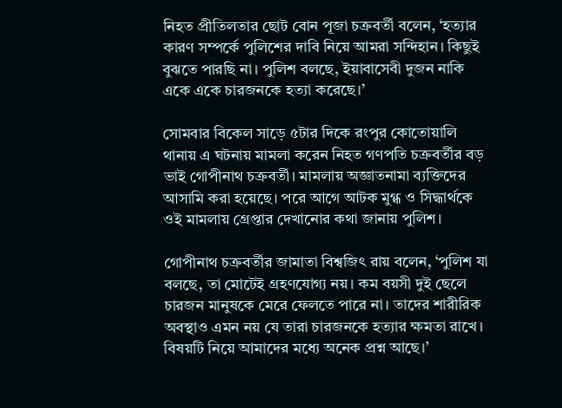নিহত প্রীতিলতার ছোট বোন পূজা চক্রবর্তী বলেন, ‘হত্যার কারণ সম্পর্কে পুলিশের দাবি নিয়ে আমরা সন্দিহান। কিছুই বুঝতে পারছি না। পুলিশ বলছে, ইয়াবাসেবী দুজন নাকি একে একে চারজনকে হত্যা করেছে।’

সোমবার বিকেল সাড়ে ৫টার দিকে রংপুর কোতোয়ালি থানায় এ ঘটনায় মামলা করেন নিহত গণপতি চক্রবর্তীর বড় ভাই গোপীনাথ চক্রবর্তী। মামলায় অজ্ঞাতনামা ব্যক্তিদের আসামি করা হয়েছে। পরে আগে আটক মুগ্ধ ও সিদ্ধার্থকে ওই মামলায় গ্রেপ্তার দেখানোর কথা জানায় পুলিশ।

গোপীনাথ চক্রবর্তীর জামাতা বিশ্বজিৎ রায় বলেন, ‘পুলিশ যা বলছে, তা মোটেই গ্রহণযোগ্য নয়। কম বয়সী দুই ছেলে চারজন মানুষকে মেরে ফেলতে পারে না। তাদের শারীরিক অবস্থাও এমন নয় যে তারা চারজনকে হত্যার ক্ষমতা রাখে। বিষয়টি নিয়ে আমাদের মধ্যে অনেক প্রশ্ন আছে।’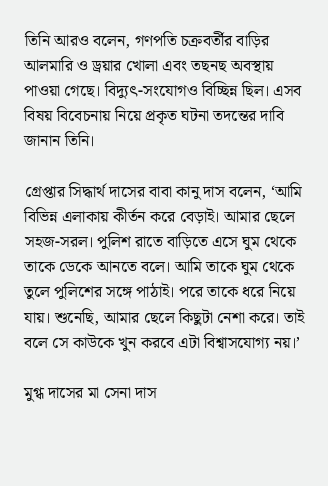তিনি আরও বলেন, গণপতি চক্রবর্তীর বাড়ির আলমারি ও ড্রয়ার খোলা এবং তছনছ অবস্থায় পাওয়া গেছে। বিদ্যুৎ-সংযোগও বিচ্ছিন্ন ছিল। এসব বিষয় বিবেচনায় নিয়ে প্রকৃত ঘটনা তদন্তের দাবি জানান তিনি।

গ্রেপ্তার সিদ্ধার্থ দাসের বাবা কানু দাস বলেন, ‘আমি বিভিন্ন এলাকায় কীর্তন করে বেড়াই। আমার ছেলে সহজ-সরল। পুলিশ রাতে বাড়িতে এসে ঘুম থেকে তাকে ডেকে আনতে বলে। আমি তাকে ঘুম থেকে তুলে পুলিশের সঙ্গে পাঠাই। পরে তাকে ধরে নিয়ে যায়। শুনেছি, আমার ছেলে কিছুটা নেশা করে। তাই বলে সে কাউকে খুন করবে এটা বিশ্বাসযোগ্য নয়।’

মুগ্ধ দাসের মা সেনা দাস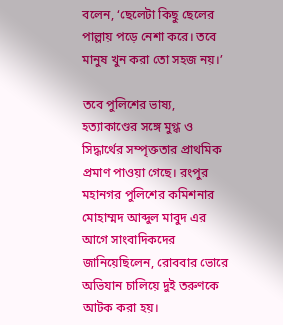বলেন, ‘ছেলেটা কিছু ছেলের পাল্লায় পড়ে নেশা করে। তবে মানুষ খুন করা তো সহজ নয়।’

তবে পুলিশের ভাষ্য, হত্যাকাণ্ডের সঙ্গে মুগ্ধ ও সিদ্ধার্থের সম্পৃক্ততার প্রাথমিক প্রমাণ পাওয়া গেছে। রংপুর মহানগর পুলিশের কমিশনার মোহাম্মদ আব্দুল মাবুদ এর আগে সাংবাদিকদের জানিয়েছিলেন, রোববার ভোরে অভিযান চালিয়ে দুই তরুণকে আটক করা হয়।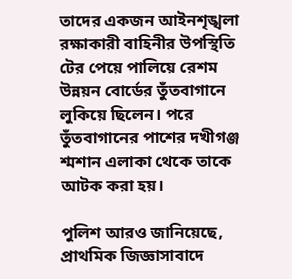তাদের একজন আইনশৃঙ্খলা রক্ষাকারী বাহিনীর উপস্থিতি টের পেয়ে পালিয়ে রেশম উন্নয়ন বোর্ডের তুঁতবাগানে লুকিয়ে ছিলেন। পরে তুঁতবাগানের পাশের দখীগঞ্জ শ্মশান এলাকা থেকে তাকে আটক করা হয়।

পুলিশ আরও জানিয়েছে, প্রাথমিক জিজ্ঞাসাবাদে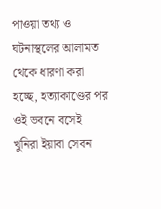পাওয়া তথ্য ও ঘটনাস্থলের আলামত থেকে ধারণা করা হচ্ছে, হত্যাকাণ্ডের পর ওই ভবনে বসেই খুনিরা ইয়াবা সেবন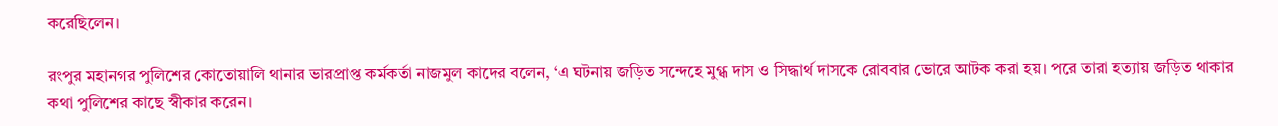করেছিলেন।

রংপুর মহানগর পুলিশের কোতোয়ালি থানার ভারপ্রাপ্ত কর্মকর্তা নাজমুল কাদের বলেন, ‘এ ঘটনায় জড়িত সন্দেহে মুগ্ধ দাস ও সিদ্ধার্থ দাসকে রোববার ভোরে আটক করা হয়। পরে তারা হত্যায় জড়িত থাকার কথা পুলিশের কাছে স্বীকার করেন।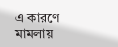এ কারণে মামলায়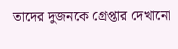তাদের দুজনকে গ্রেপ্তার দেখানো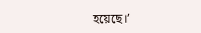হয়েছে।’